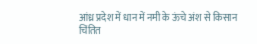आंध्र प्रदेश में धान में नमी के ऊंचे अंश से किसान चिंतित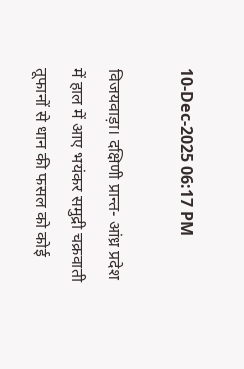10-Dec-2025 06:17 PM

विजयवाड़ा। दक्षिणी प्रान्त- आंध्र प्रदेश में हाल में आए भयंकर समुद्री चक्रवाती तूफानों से धान की फसल को कोई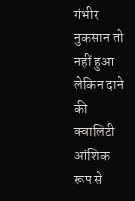गंभीर नुकसान तो नहीं हुआ लेकिन दाने की क्वालिटी आंशिक रूप से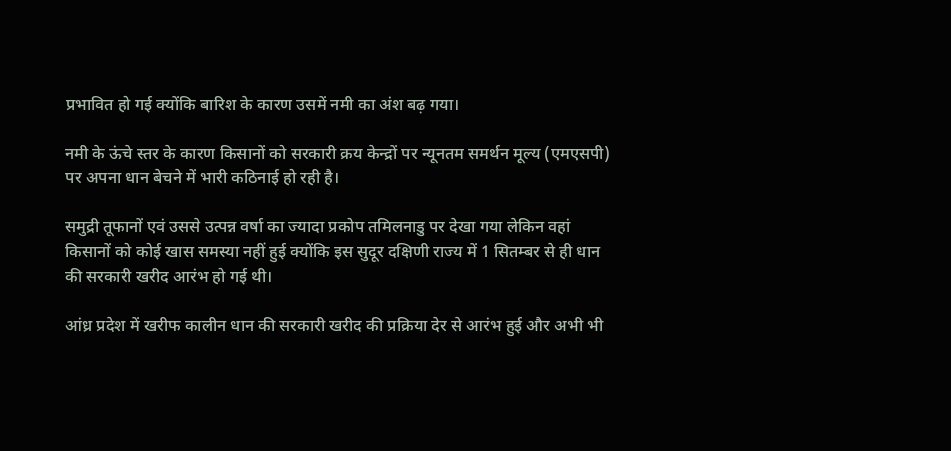प्रभावित हो गई क्योंकि बारिश के कारण उसमें नमी का अंश बढ़ गया।

नमी के ऊंचे स्तर के कारण किसानों को सरकारी क्रय केन्द्रों पर न्यूनतम समर्थन मूल्य (एमएसपी) पर अपना धान बेचने में भारी कठिनाई हो रही है।

समुद्री तूफानों एवं उससे उत्पन्न वर्षा का ज्यादा प्रकोप तमिलनाडु पर देखा गया लेकिन वहां किसानों को कोई खास समस्या नहीं हुई क्योंकि इस सुदूर दक्षिणी राज्य में 1 सितम्बर से ही धान की सरकारी खरीद आरंभ हो गई थी।

आंध्र प्रदेश में खरीफ कालीन धान की सरकारी खरीद की प्रक्रिया देर से आरंभ हुई और अभी भी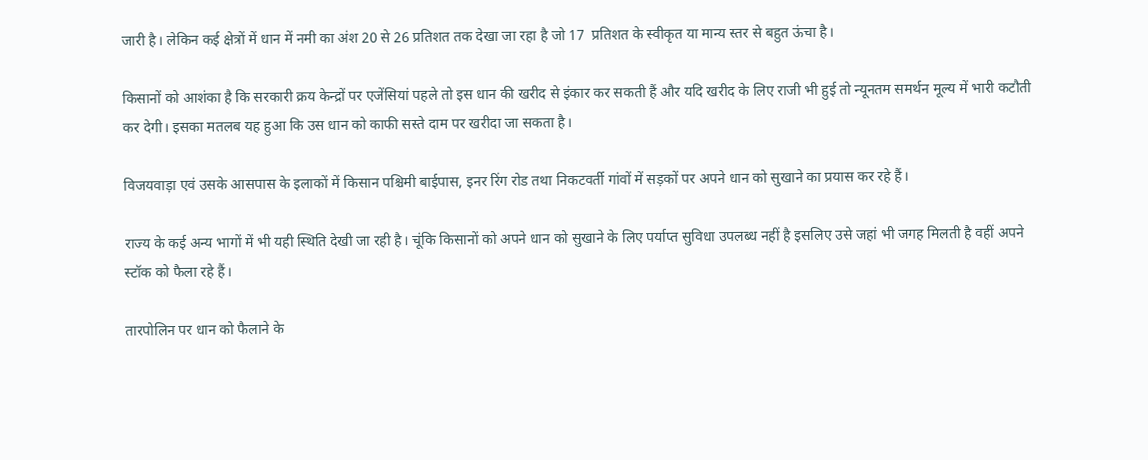जारी है। लेकिन कई क्षेत्रों में धान में नमी का अंश 20 से 26 प्रतिशत तक देखा जा रहा है जो 17  प्रतिशत के स्वीकृत या मान्य स्तर से बहुत ऊंचा है।

किसानों को आशंका है कि सरकारी क्रय केन्द्रों पर एजेंसियां पहले तो इस धान की खरीद से इंकार कर सकती हैं और यदि खरीद के लिए राजी भी हुई तो न्यूनतम समर्थन मूल्य में भारी कटौती कर देगी। इसका मतलब यह हुआ कि उस धान को काफी सस्ते दाम पर खरीदा जा सकता है।

विजयवाड़ा एवं उसके आसपास के इलाकों में किसान पश्चिमी बाईपास, इनर रिंग रोड तथा निकटवर्ती गांवों में सड़कों पर अपने धान को सुखाने का प्रयास कर रहे हैं।

राज्य के कई अन्य भागों में भी यही स्थिति देखी जा रही है। चूंकि किसानों को अपने धान को सुखाने के लिए पर्याप्त सुविधा उपलब्ध नहीं है इसलिए उसे जहां भी जगह मिलती है वहीं अपने स्टॉक को फैला रहे हैं।

तारपोलिन पर धान को फैलाने के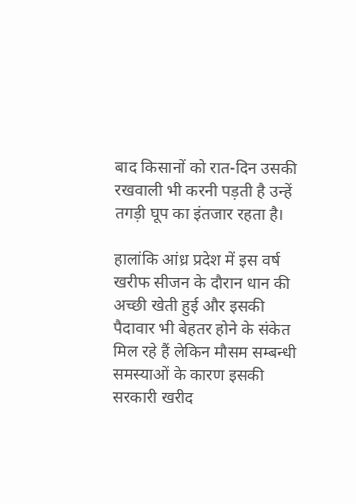बाद किसानों को रात-दिन उसकी रखवाली भी करनी पड़ती है उन्हें तगड़ी घूप का इंतजार रहता है।

हालांकि आंध्र प्रदेश में इस वर्ष खरीफ सीजन के दौरान धान की अच्छी खेती हुई और इसकी पैदावार भी बेहतर होने के संकेत मिल रहे हैं लेकिन मौसम सम्बन्धी समस्याओं के कारण इसकी सरकारी खरीद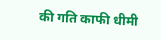की गति काफी धीमी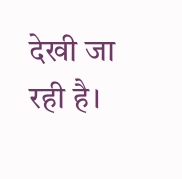देखी जा रही है।